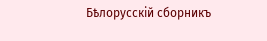Бѣлорусскій сборникъ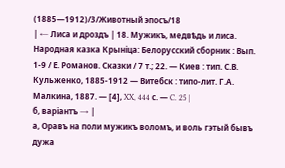(1885—1912)/3/Животный эпосъ/18
| ← Лиса и дроздъ | 18. Мужикъ, медвѣдь и лиса. Народная казка Крыніца: Белорусский сборник : Вып. 1-9 / Е. Романов. Сказки / 7 т.; 22. — Киев : тип. С.В. Кульженко, 1885-1912 — Витебск : типо-лит. Г.А. Малкина, 1887. — [4], XX, 444 с. — C. 25 |
б, варіантъ → |
а, Оравъ на поли мужикъ воломъ, и воль гэтый бывъ дужа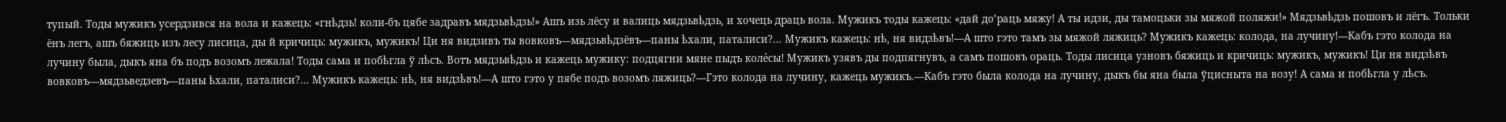тупый. Тоды мужикъ усердзився на вола и кажець: «гнѣдзь! коли-бъ цябе задравъ мядзьвѣдзь!» Ашъ изь лёсу и валиць мядзьвѣдзь, и хочець драць вола. Мужикъ тоды кажець: «дай до’раць мяжу! А ты идзи, ды тамоцьки зы мяжой поляжи!» Мядзьвѣдзь пошовъ и лёгъ. Тольки ёнъ легъ, ашъ бяжиць изъ лесу лисица, ды й кричиць: мужикъ, мужикъ! Ци ня видзивъ ты вовковъ—мядзьвѣдзёвъ—паны ѣхали, паталиси?... Мужикъ кажець: нѣ, ня видзѣвъ!—А што гэто тамъ зы мяжой ляжиць? Мужикъ кажець: колода, на лучину!—Кабъ гэто колода на лучину была, дыкъ яна бъ подъ возомъ лежала! Тоды сама и побѣгла ў лѣсъ. Вотъ мядзьвѣдзь и кажець мужику: подцягни мяне пыдъ коле́сы! Мужикъ узявъ ды подпягнувъ, а самъ пошовъ ораць. Тоды лисица узновъ бяжиць и кричиць: мужикъ, мужикъ! Ци ня видзѣвъ вовковъ—мядзьведзевъ—паны ѣхали, паталиси?... Мужикъ кажець: нѣ, ня видзѣвъ!—А што гэто у пябе подъ возомъ ляжиць?—Гэто колода на лучину, кажець мужикъ.—Кабъ гэто была колода на лучину, дыкъ бы яна была ўцисныта на возу! А сама и побѣгла у лѣсъ.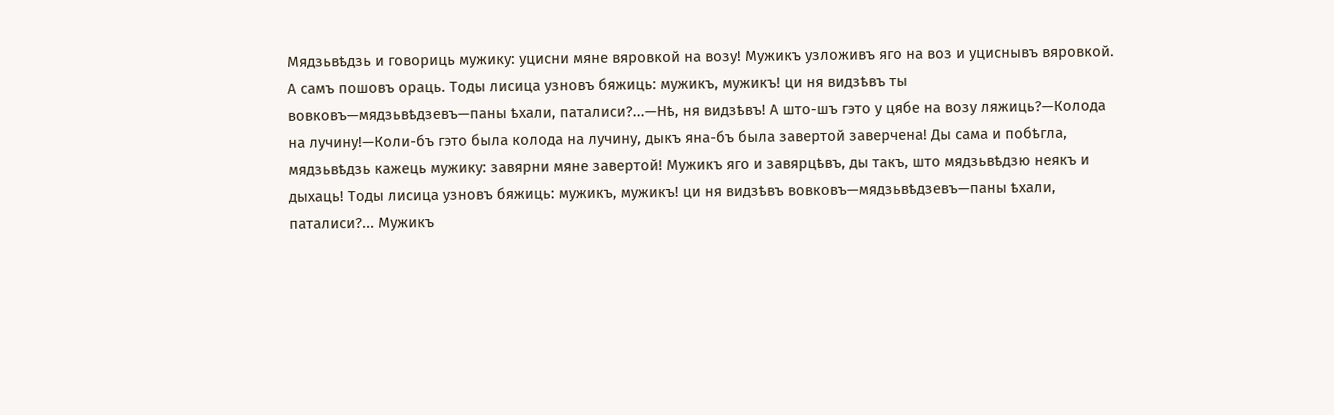Мядзьвѣдзь и говориць мужику: уцисни мяне вяровкой на возу! Мужикъ узложивъ яго на воз и уциснывъ вяровкой. А самъ пошовъ ораць. Тоды лисица узновъ бяжиць: мужикъ, мужикъ! ци ня видзѣвъ ты вовковъ—мядзьвѣдзевъ—паны ѣхали, паталиси?...—Нѣ, ня видзѣвъ! А што-шъ гэто у цябе на возу ляжиць?—Колода на лучину!—Коли-бъ гэто была колода на лучину, дыкъ яна-бъ была завертой заверчена! Ды сама и побѣгла, мядзьвѣдзь кажець мужику: завярни мяне завертой! Мужикъ яго и завярцѣвъ, ды такъ, што мядзьвѣдзю неякъ и дыхаць! Тоды лисица узновъ бяжиць: мужикъ, мужикъ! ци ня видзѣвъ вовковъ—мядзьвѣдзевъ—паны ѣхали, паталиси?... Мужикъ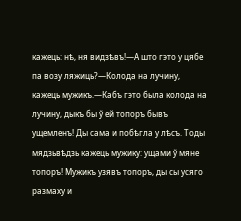кажець: нѣ, ня видзѣвъ!—А што гэто у цябе па возу ляжиць?—Колода на лучину, кажець мужикъ.—Кабъ гэто была колода на лучину, дыкъ бы ў ей топоръ бывъ ущемленъ! Ды сама и побѣгла у лѣсъ. Тоды мядзьвѣдзь кажець мужику: ущами ў мяне топоръ! Мужикъ узявъ топоръ, ды сы усяго размаху и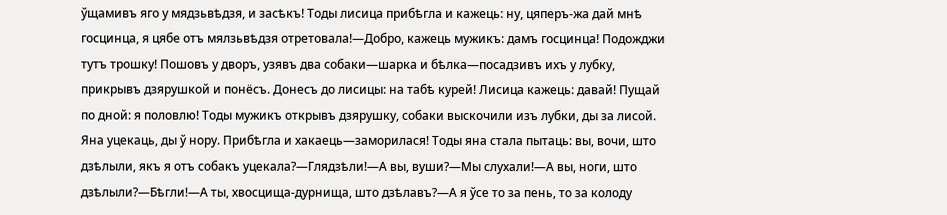ўщамивъ яго у мядзьвѣдзя, и засѣкъ! Тоды лисица прибѣгла и кажець: ну, цяперъ-жа дай мнѣ госцинца, я цябе отъ мялзьвѣдзя отретовала!—Добро, кажець мужикъ: дамъ госцинца! Подожджи тутъ трошку! Пошовъ у дворъ, узявъ два собаки—шарка и бѣлка—посадзивъ ихъ у лубку, прикрывъ дзярушкой и понёсъ. Донесъ до лисицы: на табѣ курей! Лисица кажець: давай! Пущай по дной: я половлю! Тоды мужикъ открывъ дзярушку, собаки выскочили изъ лубки, ды за лисой. Яна уцекаць, ды ў нору. Прибѣгла и хакаець—заморилася! Тоды яна стала пытаць: вы, вочи, што дзѣлыли, якъ я отъ собакъ уцекала?—Глядзѣли!—А вы, вуши?—Мы слухали!—А вы, ноги, што дзѣлыли?—Бѣгли!—А ты, хвосцища-дурнища, што дзѣлавъ?—А я ўсе то за пень, то за колоду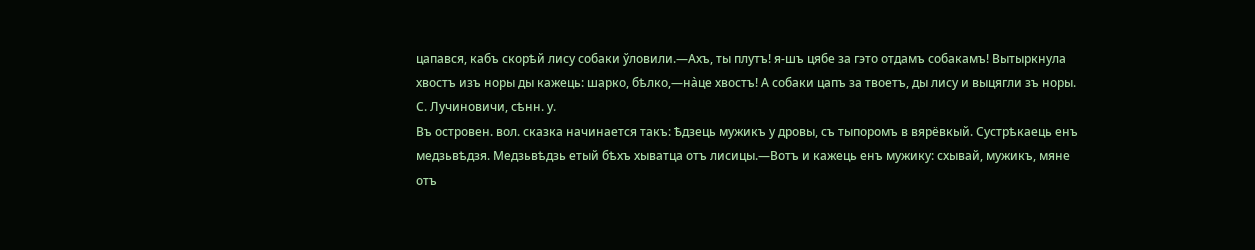цапався, кабъ скорѣй лису собаки ўловили.—Ахъ, ты плутъ! я-шъ цябе за гэто отдамъ собакамъ! Вытыркнула хвостъ изъ норы ды кажець: шарко, бѣлко,—на̀це хвостъ! А собаки цапъ за твоетъ, ды лису и выцягли зъ норы.
С. Лучиновичи, сѣнн. у.
Въ островен. вол. сказка начинается такъ: Ѣдзець мужикъ у дровы, съ тыпоромъ в вярёвкый. Сустрѣкаець енъ медзьвѣдзя. Медзьвѣдзь етый бѣхъ хыватца отъ лисицы.—Вотъ и кажець енъ мужику: cхывай, мужикъ, мяне отъ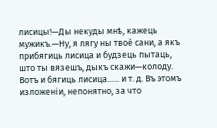лисицы!—Ды некуды мнѣ, кажець мужикъ.—Ну, я лягу ны твоѐ сани, а якъ прибягиць лисица и будзець пытаць, што ты вязешъ, дыкъ скажи—колоду. Вотъ и бягиць лисица...... и т. д. Въ этомъ изложеніи, непонятно, за что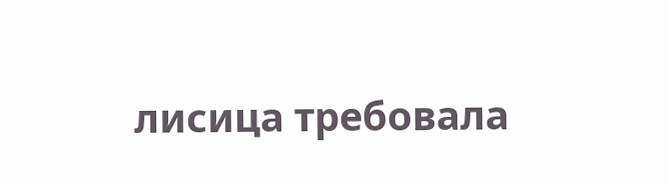лисица требовала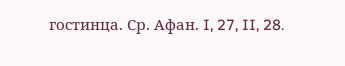гостинца. Ср. Афан. I, 27, II, 28.